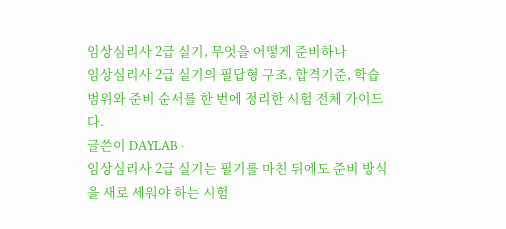임상심리사 2급 실기, 무엇을 어떻게 준비하나
임상심리사 2급 실기의 필답형 구조, 합격기준, 학습 범위와 준비 순서를 한 번에 정리한 시험 전체 가이드다.
글쓴이 DAYLAB ·
임상심리사 2급 실기는 필기를 마친 뒤에도 준비 방식을 새로 세워야 하는 시험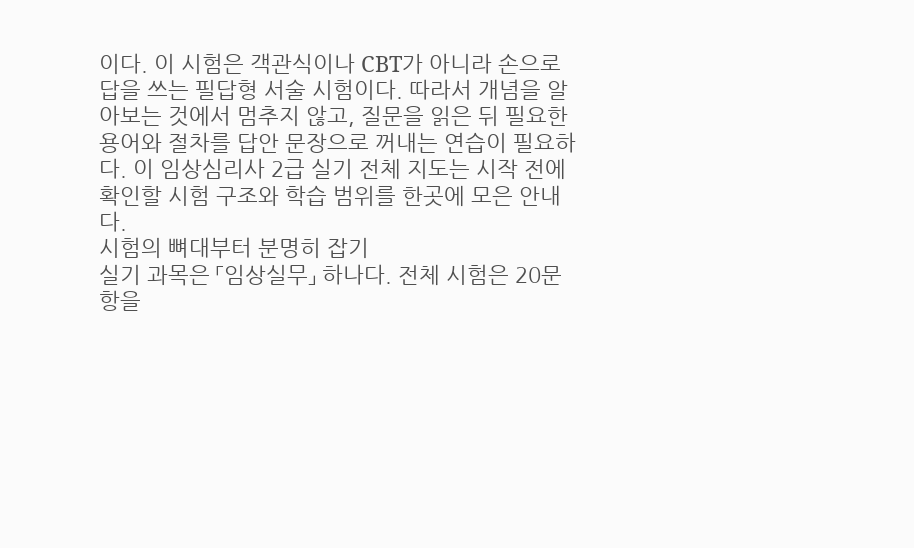이다. 이 시험은 객관식이나 CBT가 아니라 손으로 답을 쓰는 필답형 서술 시험이다. 따라서 개념을 알아보는 것에서 멈추지 않고, 질문을 읽은 뒤 필요한 용어와 절차를 답안 문장으로 꺼내는 연습이 필요하다. 이 임상심리사 2급 실기 전체 지도는 시작 전에 확인할 시험 구조와 학습 범위를 한곳에 모은 안내다.
시험의 뼈대부터 분명히 잡기
실기 과목은 「임상실무」 하나다. 전체 시험은 20문항을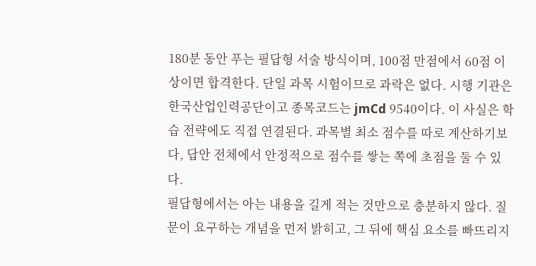180분 동안 푸는 필답형 서술 방식이며, 100점 만점에서 60점 이상이면 합격한다. 단일 과목 시험이므로 과락은 없다. 시행 기관은 한국산업인력공단이고 종목코드는 jmCd 9540이다. 이 사실은 학습 전략에도 직접 연결된다. 과목별 최소 점수를 따로 계산하기보다, 답안 전체에서 안정적으로 점수를 쌓는 쪽에 초점을 둘 수 있다.
필답형에서는 아는 내용을 길게 적는 것만으로 충분하지 않다. 질문이 요구하는 개념을 먼저 밝히고, 그 뒤에 핵심 요소를 빠뜨리지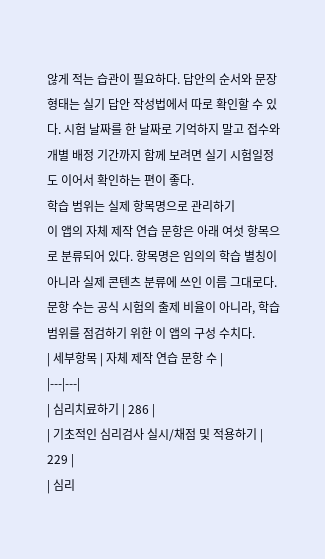않게 적는 습관이 필요하다. 답안의 순서와 문장 형태는 실기 답안 작성법에서 따로 확인할 수 있다. 시험 날짜를 한 날짜로 기억하지 말고 접수와 개별 배정 기간까지 함께 보려면 실기 시험일정도 이어서 확인하는 편이 좋다.
학습 범위는 실제 항목명으로 관리하기
이 앱의 자체 제작 연습 문항은 아래 여섯 항목으로 분류되어 있다. 항목명은 임의의 학습 별칭이 아니라 실제 콘텐츠 분류에 쓰인 이름 그대로다. 문항 수는 공식 시험의 출제 비율이 아니라, 학습 범위를 점검하기 위한 이 앱의 구성 수치다.
| 세부항목 | 자체 제작 연습 문항 수 |
|---|---|
| 심리치료하기 | 286 |
| 기초적인 심리검사 실시/채점 및 적용하기 | 229 |
| 심리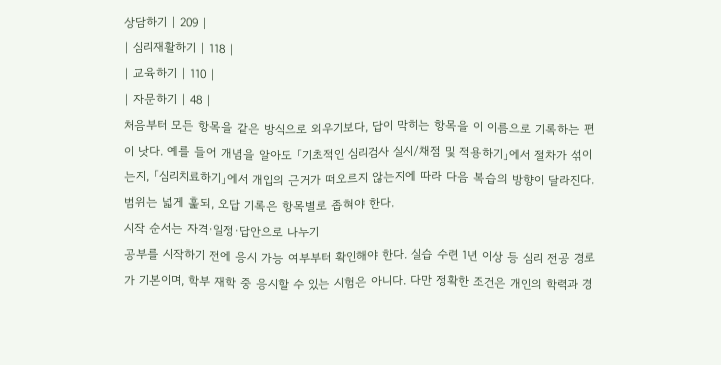상담하기 | 209 |
| 심리재활하기 | 118 |
| 교육하기 | 110 |
| 자문하기 | 48 |
처음부터 모든 항목을 같은 방식으로 외우기보다, 답이 막히는 항목을 이 이름으로 기록하는 편이 낫다. 예를 들어 개념을 알아도 「기초적인 심리검사 실시/채점 및 적용하기」에서 절차가 섞이는지, 「심리치료하기」에서 개입의 근거가 떠오르지 않는지에 따라 다음 복습의 방향이 달라진다. 범위는 넓게 훑되, 오답 기록은 항목별로 좁혀야 한다.
시작 순서는 자격·일정·답안으로 나누기
공부를 시작하기 전에 응시 가능 여부부터 확인해야 한다. 실습 수련 1년 이상 등 심리 전공 경로가 기본이며, 학부 재학 중 응시할 수 있는 시험은 아니다. 다만 정확한 조건은 개인의 학력과 경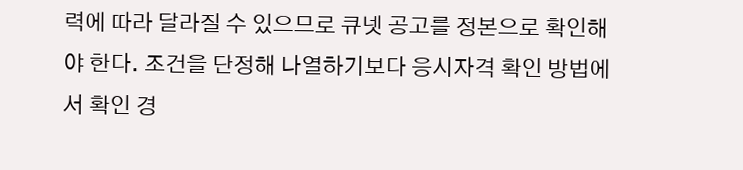력에 따라 달라질 수 있으므로 큐넷 공고를 정본으로 확인해야 한다. 조건을 단정해 나열하기보다 응시자격 확인 방법에서 확인 경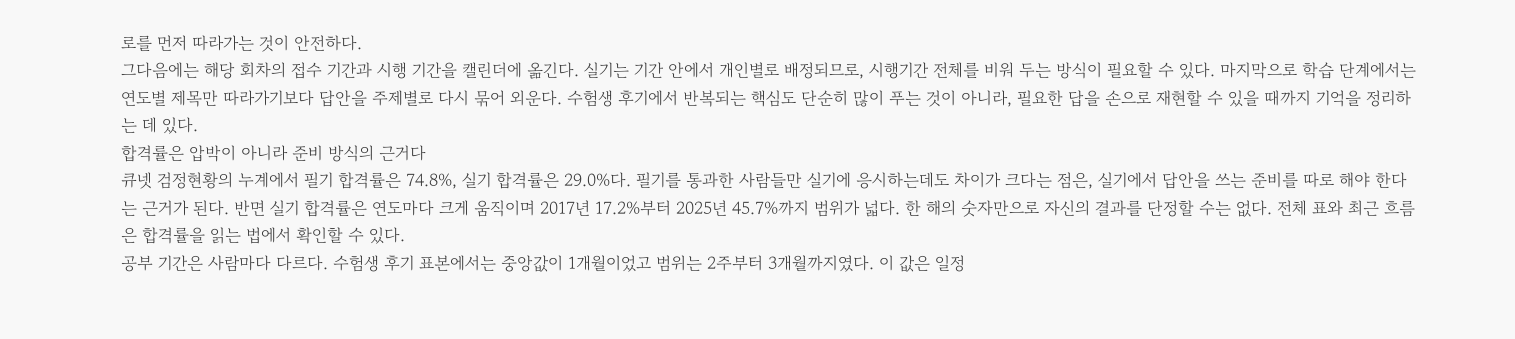로를 먼저 따라가는 것이 안전하다.
그다음에는 해당 회차의 접수 기간과 시행 기간을 캘린더에 옮긴다. 실기는 기간 안에서 개인별로 배정되므로, 시행기간 전체를 비워 두는 방식이 필요할 수 있다. 마지막으로 학습 단계에서는 연도별 제목만 따라가기보다 답안을 주제별로 다시 묶어 외운다. 수험생 후기에서 반복되는 핵심도 단순히 많이 푸는 것이 아니라, 필요한 답을 손으로 재현할 수 있을 때까지 기억을 정리하는 데 있다.
합격률은 압박이 아니라 준비 방식의 근거다
큐넷 검정현황의 누계에서 필기 합격률은 74.8%, 실기 합격률은 29.0%다. 필기를 통과한 사람들만 실기에 응시하는데도 차이가 크다는 점은, 실기에서 답안을 쓰는 준비를 따로 해야 한다는 근거가 된다. 반면 실기 합격률은 연도마다 크게 움직이며 2017년 17.2%부터 2025년 45.7%까지 범위가 넓다. 한 해의 숫자만으로 자신의 결과를 단정할 수는 없다. 전체 표와 최근 흐름은 합격률을 읽는 법에서 확인할 수 있다.
공부 기간은 사람마다 다르다. 수험생 후기 표본에서는 중앙값이 1개월이었고 범위는 2주부터 3개월까지였다. 이 값은 일정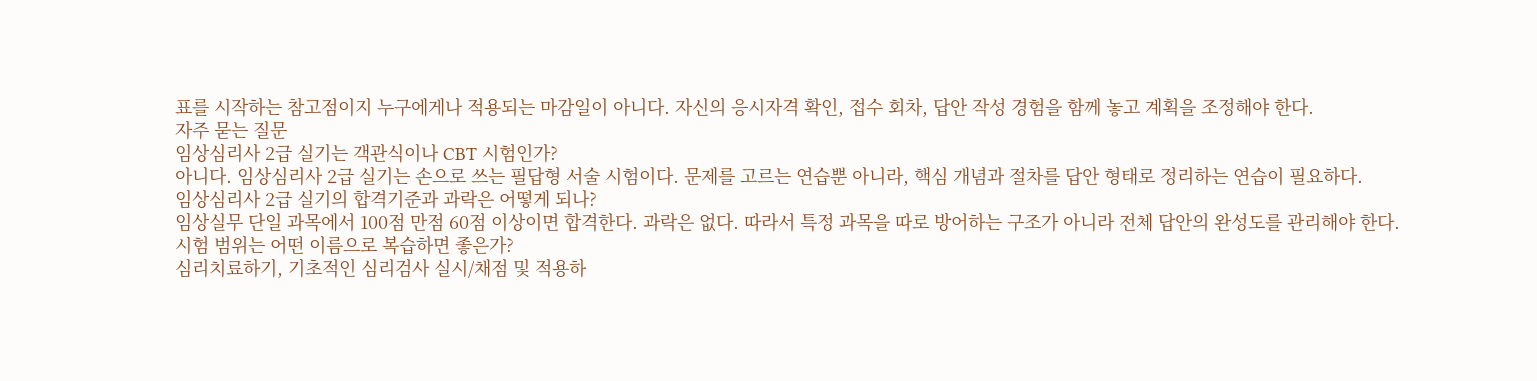표를 시작하는 참고점이지 누구에게나 적용되는 마감일이 아니다. 자신의 응시자격 확인, 접수 회차, 답안 작성 경험을 함께 놓고 계획을 조정해야 한다.
자주 묻는 질문
임상심리사 2급 실기는 객관식이나 CBT 시험인가?
아니다. 임상심리사 2급 실기는 손으로 쓰는 필답형 서술 시험이다. 문제를 고르는 연습뿐 아니라, 핵심 개념과 절차를 답안 형태로 정리하는 연습이 필요하다.
임상심리사 2급 실기의 합격기준과 과락은 어떻게 되나?
임상실무 단일 과목에서 100점 만점 60점 이상이면 합격한다. 과락은 없다. 따라서 특정 과목을 따로 방어하는 구조가 아니라 전체 답안의 완성도를 관리해야 한다.
시험 범위는 어떤 이름으로 복습하면 좋은가?
심리치료하기, 기초적인 심리검사 실시/채점 및 적용하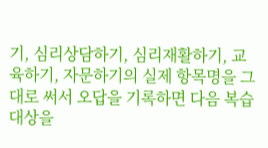기, 심리상담하기, 심리재활하기, 교육하기, 자문하기의 실제 항목명을 그대로 써서 오답을 기록하면 다음 복습 대상을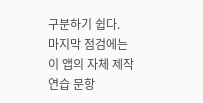구분하기 쉽다.
마지막 점검에는 이 앱의 자체 제작 연습 문항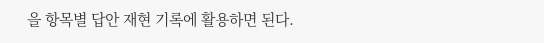을 항목별 답안 재현 기록에 활용하면 된다.